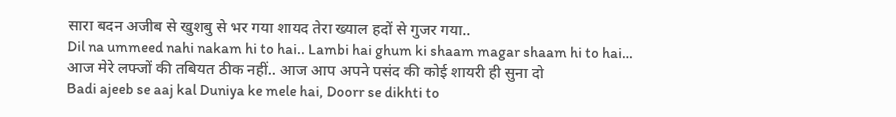सारा बदन अजीब से खुशबु से भर गया शायद तेरा ख्याल हदों से गुजर गया..
Dil na ummeed nahi nakam hi to hai.. Lambi hai ghum ki shaam magar shaam hi to hai…
आज मेरे लफ्जों की तबियत ठीक नहीं.. आज आप अपने पसंद की कोई शायरी ही सुना दो
Badi ajeeb se aaj kal Duniya ke mele hai, Doorr se dikhti to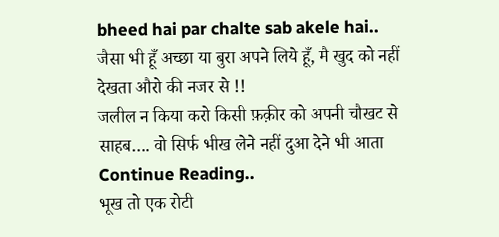bheed hai par chalte sab akele hai..
जैसा भी हूँ अच्छा या बुरा अपने लिये हूँ, मै खुद को नहीं देखता औरो की नजर से !!
जलील न किया करो किसी फ़क़ीर को अपनी चौखट से साहब…. वो सिर्फ भीख लेने नहीं दुआ देने भी आता Continue Reading..
भूख तो एक रोटी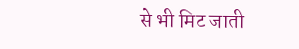से भी मिट जाती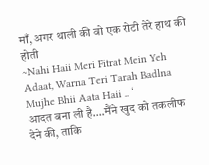माँ, अगर थाली की वो एक रोटी तेरे हाथ की होती
~Nahi Haii Meri Fitrat Mein Yeh Adaat, Warna Teri Tarah Badlna Mujhe Bhii Aata Haii .. ‘
आदत बना ली है….मैंने खुद को तकलीफ देने की, ताकि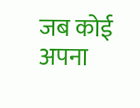जब कोई अपना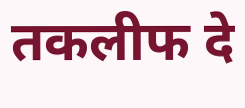तकलीफ दे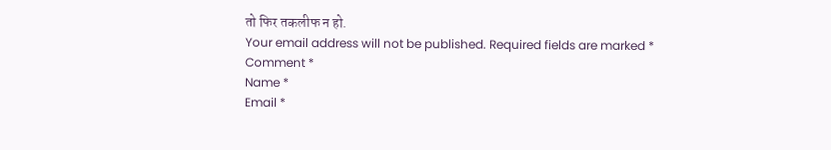तो फिर तकलीफ न हो.
Your email address will not be published. Required fields are marked *
Comment *
Name *
Email *